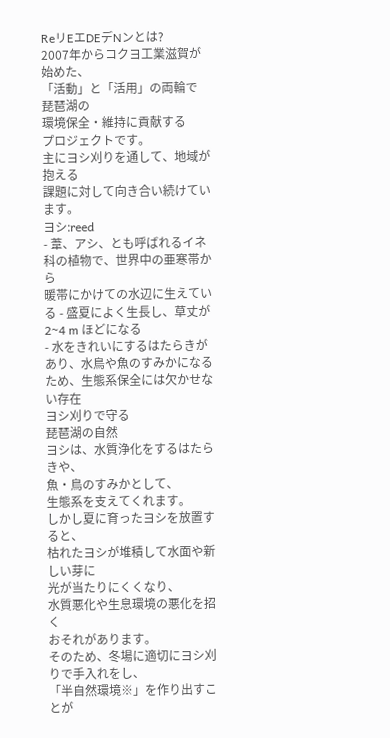ReリEエDEデNンとは?
2007年からコクヨ工業滋賀が始めた、
「活動」と「活用」の両輪で
琵琶湖の
環境保全・維持に貢献する
プロジェクトです。
主にヨシ刈りを通して、地域が抱える
課題に対して向き合い続けています。
ヨシ:reed
- 葦、アシ、とも呼ばれるイネ科の植物で、世界中の亜寒帯から
暖帯にかけての水辺に生えている - 盛夏によく生長し、草丈が2~4 m ほどになる
- 水をきれいにするはたらきがあり、水鳥や魚のすみかになるため、生態系保全には欠かせない存在
ヨシ刈りで守る
琵琶湖の自然
ヨシは、水質浄化をするはたらきや、
魚・鳥のすみかとして、
生態系を支えてくれます。
しかし夏に育ったヨシを放置すると、
枯れたヨシが堆積して水面や新しい芽に
光が当たりにくくなり、
水質悪化や生息環境の悪化を招く
おそれがあります。
そのため、冬場に適切にヨシ刈りで手入れをし、
「半自然環境※」を作り出すことが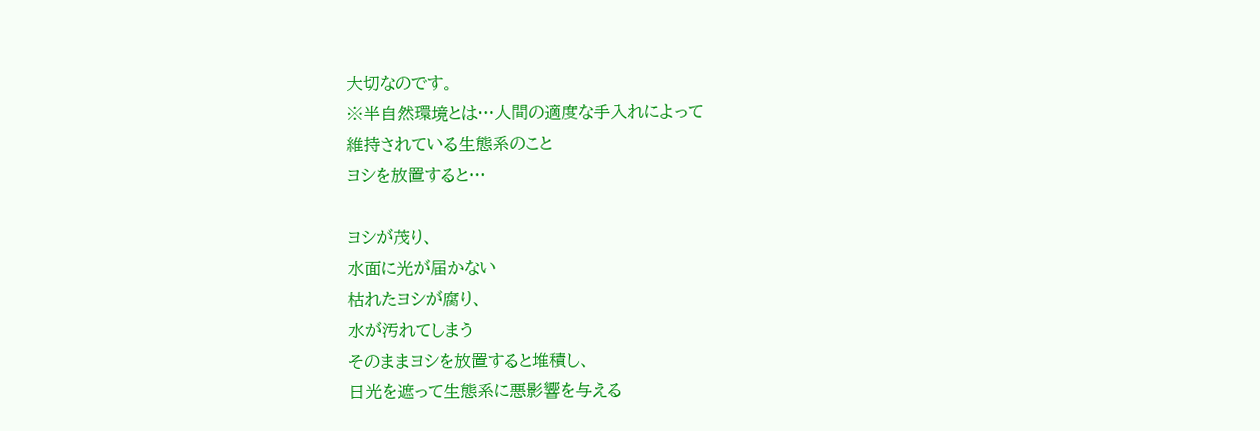大切なのです。
※半自然環境とは…人間の適度な手入れによって
維持されている生態系のこと
ヨシを放置すると…

ヨシが茂り、
水面に光が届かない
枯れたヨシが腐り、
水が汚れてしまう
そのままヨシを放置すると堆積し、
日光を遮って生態系に悪影響を与える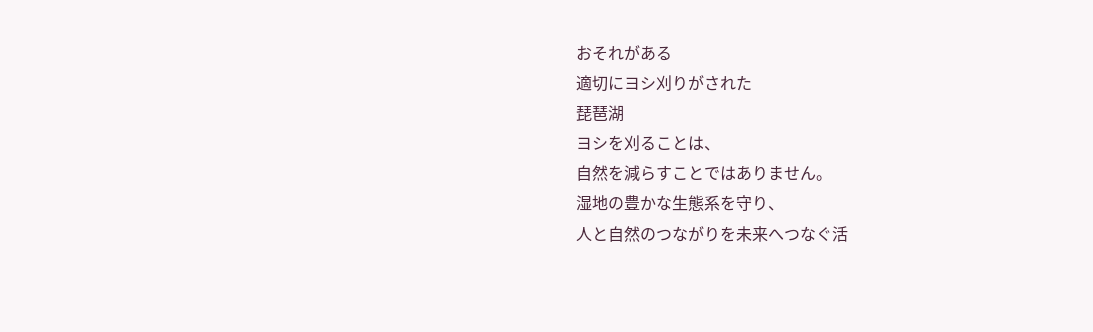おそれがある
適切にヨシ刈りがされた
琵琶湖
ヨシを刈ることは、
自然を減らすことではありません。
湿地の豊かな生態系を守り、
人と自然のつながりを未来へつなぐ活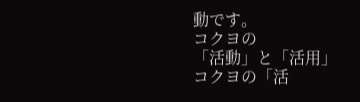動です。
コクヨの
「活動」と「活用」
コクヨの「活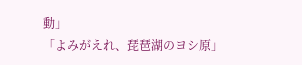動」
「よみがえれ、琵琶湖のヨシ原」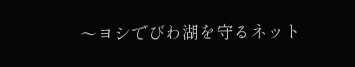〜ヨシでびわ湖を守るネット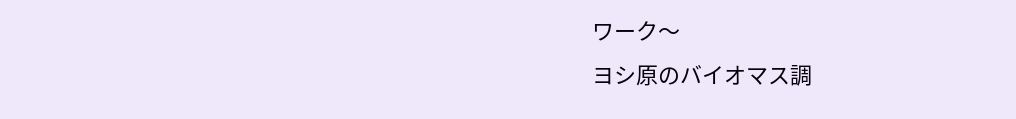ワーク〜
ヨシ原のバイオマス調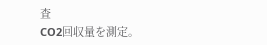査
CO2回収量を測定。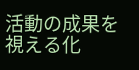活動の成果を視える化